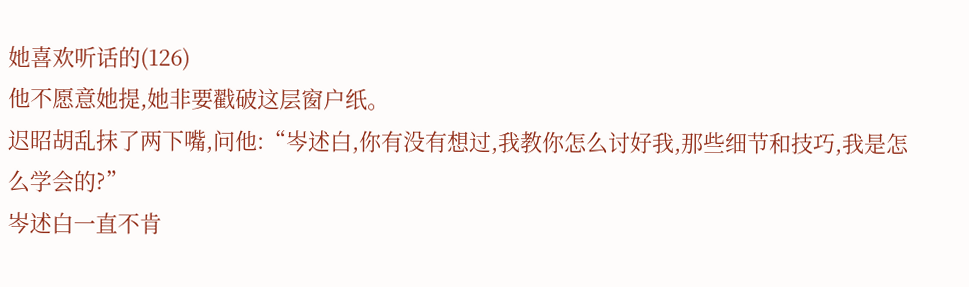她喜欢听话的(126)
他不愿意她提,她非要戳破这层窗户纸。
迟昭胡乱抹了两下嘴,问他:“岑述白,你有没有想过,我教你怎么讨好我,那些细节和技巧,我是怎么学会的?”
岑述白一直不肯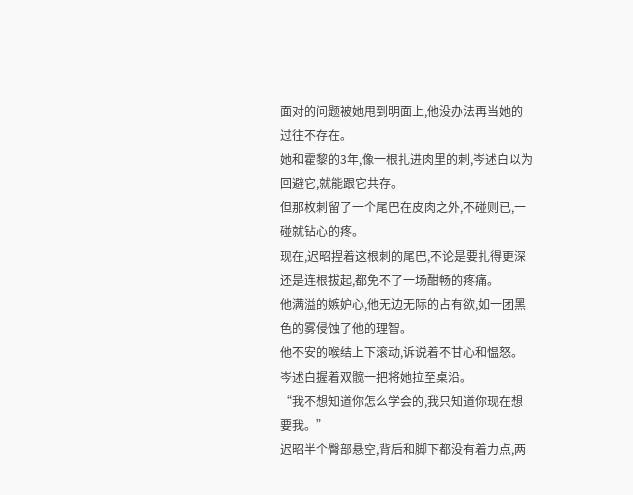面对的问题被她甩到明面上,他没办法再当她的过往不存在。
她和霍黎的3年,像一根扎进肉里的刺,岑述白以为回避它,就能跟它共存。
但那枚刺留了一个尾巴在皮肉之外,不碰则已,一碰就钻心的疼。
现在,迟昭捏着这根刺的尾巴,不论是要扎得更深还是连根拔起,都免不了一场酣畅的疼痛。
他满溢的嫉妒心,他无边无际的占有欲,如一团黑色的雾侵蚀了他的理智。
他不安的喉结上下滚动,诉说着不甘心和愠怒。
岑述白握着双髋一把将她拉至桌沿。
“我不想知道你怎么学会的,我只知道你现在想要我。”
迟昭半个臀部悬空,背后和脚下都没有着力点,两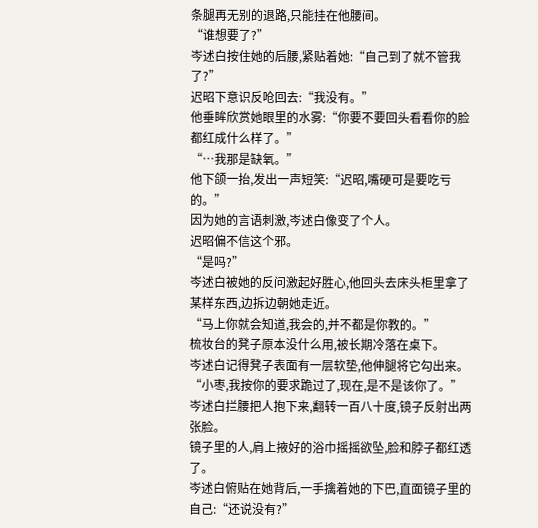条腿再无别的退路,只能挂在他腰间。
“谁想要了?”
岑述白按住她的后腰,紧贴着她:“自己到了就不管我了?”
迟昭下意识反呛回去:“我没有。”
他垂眸欣赏她眼里的水雾:“你要不要回头看看你的脸都红成什么样了。”
“…我那是缺氧。”
他下颌一抬,发出一声短笑:“迟昭,嘴硬可是要吃亏的。”
因为她的言语刺激,岑述白像变了个人。
迟昭偏不信这个邪。
“是吗?”
岑述白被她的反问激起好胜心,他回头去床头柜里拿了某样东西,边拆边朝她走近。
“马上你就会知道,我会的,并不都是你教的。”
梳妆台的凳子原本没什么用,被长期冷落在桌下。
岑述白记得凳子表面有一层软垫,他伸腿将它勾出来。
“小枣,我按你的要求跪过了,现在,是不是该你了。”
岑述白拦腰把人抱下来,翻转一百八十度,镜子反射出两张脸。
镜子里的人,肩上掖好的浴巾摇摇欲坠,脸和脖子都红透了。
岑述白俯贴在她背后,一手擒着她的下巴,直面镜子里的自己:“还说没有?”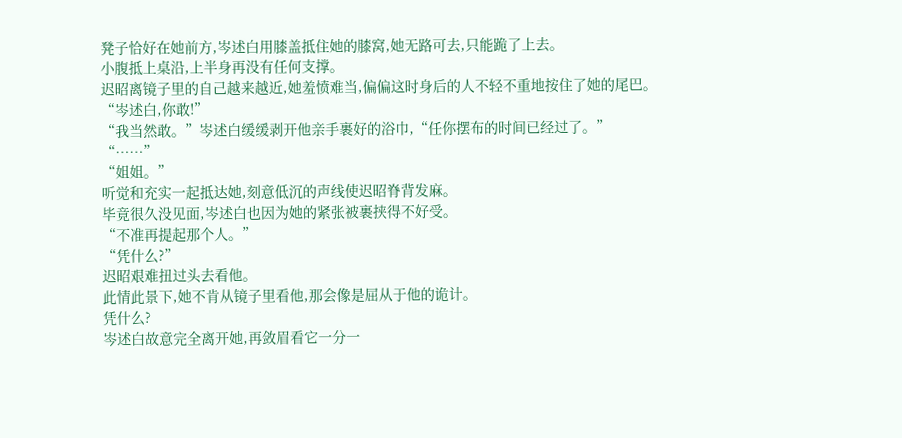凳子恰好在她前方,岑述白用膝盖抵住她的膝窝,她无路可去,只能跪了上去。
小腹抵上桌沿,上半身再没有任何支撑。
迟昭离镜子里的自己越来越近,她羞愤难当,偏偏这时身后的人不轻不重地按住了她的尾巴。
“岑述白,你敢!”
“我当然敢。”岑述白缓缓剥开他亲手裹好的浴巾,“任你摆布的时间已经过了。”
“……”
“姐姐。”
听觉和充实一起抵达她,刻意低沉的声线使迟昭脊背发麻。
毕竟很久没见面,岑述白也因为她的紧张被裹挟得不好受。
“不准再提起那个人。”
“凭什么?”
迟昭艰难扭过头去看他。
此情此景下,她不肯从镜子里看他,那会像是屈从于他的诡计。
凭什么?
岑述白故意完全离开她,再敛眉看它一分一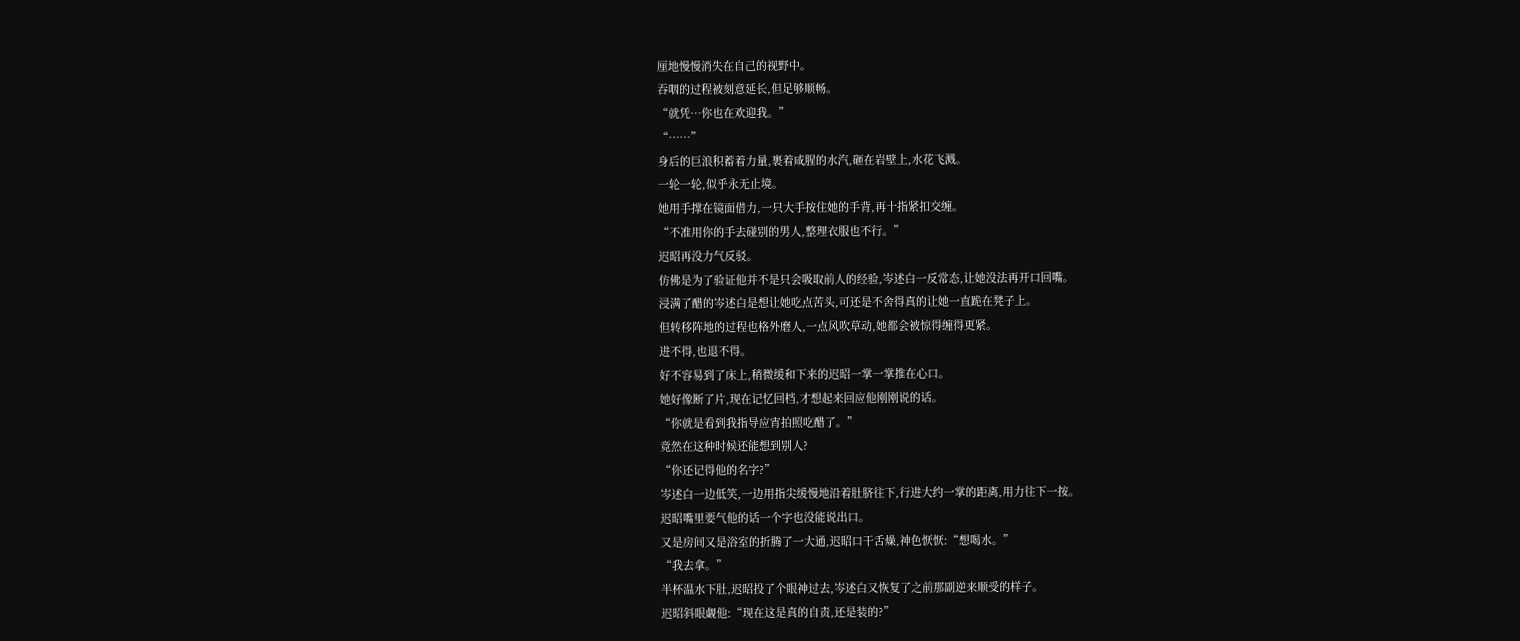厘地慢慢消失在自己的视野中。
吞咽的过程被刻意延长,但足够顺畅。
“就凭…你也在欢迎我。”
“……”
身后的巨浪积蓄着力量,裹着咸腥的水汽,砸在岩壁上,水花飞溅。
一轮一轮,似乎永无止境。
她用手撑在镜面借力,一只大手按住她的手背,再十指紧扣交缠。
“不准用你的手去碰别的男人,整理衣服也不行。”
迟昭再没力气反驳。
仿佛是为了验证他并不是只会吸取前人的经验,岑述白一反常态,让她没法再开口回嘴。
浸满了醋的岑述白是想让她吃点苦头,可还是不舍得真的让她一直跪在凳子上。
但转移阵地的过程也格外磨人,一点风吹草动,她都会被惊得缠得更紧。
进不得,也退不得。
好不容易到了床上,稍微缓和下来的迟昭一掌一掌推在心口。
她好像断了片,现在记忆回档,才想起来回应他刚刚说的话。
“你就是看到我指导应宵拍照吃醋了。”
竟然在这种时候还能想到别人?
“你还记得他的名字?”
岑述白一边低笑,一边用指尖缓慢地沿着肚脐往下,行进大约一掌的距离,用力往下一按。
迟昭嘴里要气他的话一个字也没能说出口。
又是房间又是浴室的折腾了一大通,迟昭口干舌燥,神色恹恹:“想喝水。”
“我去拿。”
半杯温水下肚,迟昭投了个眼神过去,岑述白又恢复了之前那副逆来顺受的样子。
迟昭斜眼觑他:“现在这是真的自责,还是装的?”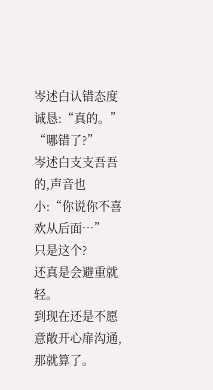岑述白认错态度诚恳:“真的。”
“哪错了?”
岑述白支支吾吾的,声音也小:“你说你不喜欢从后面…”
只是这个?
还真是会避重就轻。
到现在还是不愿意敞开心扉沟通,那就算了。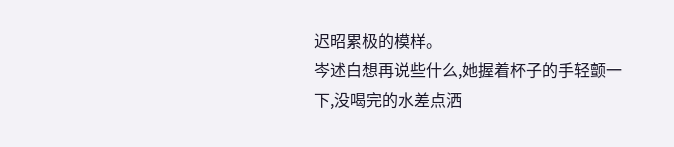迟昭累极的模样。
岑述白想再说些什么,她握着杯子的手轻颤一下,没喝完的水差点洒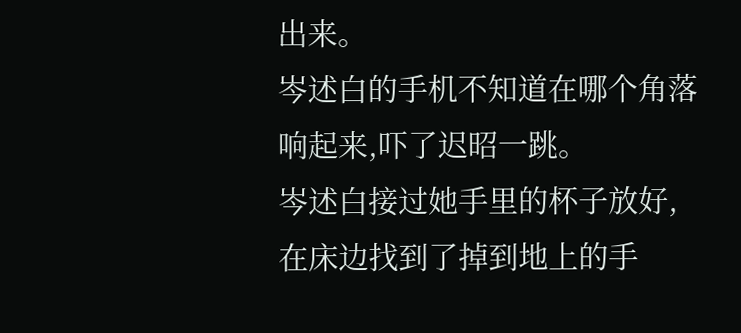出来。
岑述白的手机不知道在哪个角落响起来,吓了迟昭一跳。
岑述白接过她手里的杯子放好,在床边找到了掉到地上的手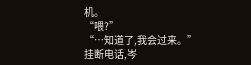机。
“喂?”
“…知道了,我会过来。”
挂断电话,岑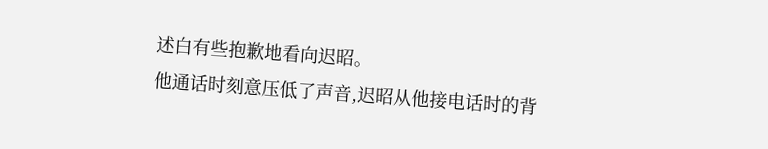述白有些抱歉地看向迟昭。
他通话时刻意压低了声音,迟昭从他接电话时的背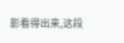影看得出来,这段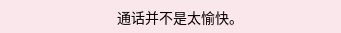通话并不是太愉快。